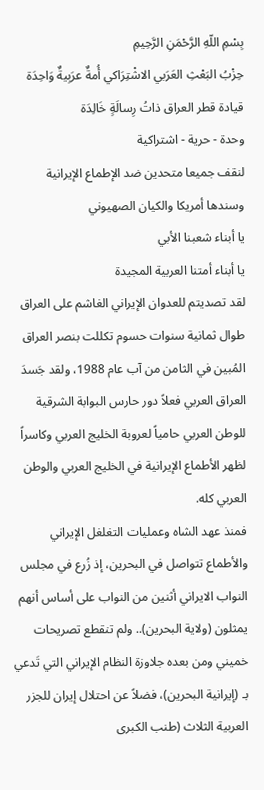بِسْمِ اللّهِ الرَّحْمَنِ الرَّحِيمِ
حِزْبُ البَعْثِ العَرَبي الاشْتِرَاكي أُمةٌ عرَبِيةٌ وَاحِدَة
قيادة قطر العراق ذاتُ رِسالَةٍ خَالِدَة
وحدة - حرية - اشتراكية
لنقف جميعا متحدين ضد الإطماع الإيرانية وسندها أمريكا والكيان الصهيوني
يا أبناء شعبنا الأبي
يا أبناء أمتنا العربية المجيدة
لقد تصديتم للعدوان الإيراني الغاشم على العراق طوال ثمانية سنوات حسوم تكللت بنصر العراق المُبين في الثامن من آب عام 1988، ولقد جَسدَ العراق العربي فعلاً دور حارس البوابة الشرقية للوطن العربي حامياً لعروبة الخليج العربي وكاسراً لظهر الأطماع الإيرانية في الخليج العربي والوطن العربي كله.
فمنذ عهد الشاه وعمليات التغلغل الإيراني والأطماع تتواصل في البحرين، إذ زُرع في مجلس النواب الايراني أثنين من النواب على أساس أنهم يمثلون (ولاية البحرين).. ولم تنقطع تصريحات خميني ومن بعده جلاوزة النظام الإيراني التي تَدعي بـ (إيرانية البحرين)، فضلاً عن احتلال إيران للجزر العربية الثلاث (طنب الكبرى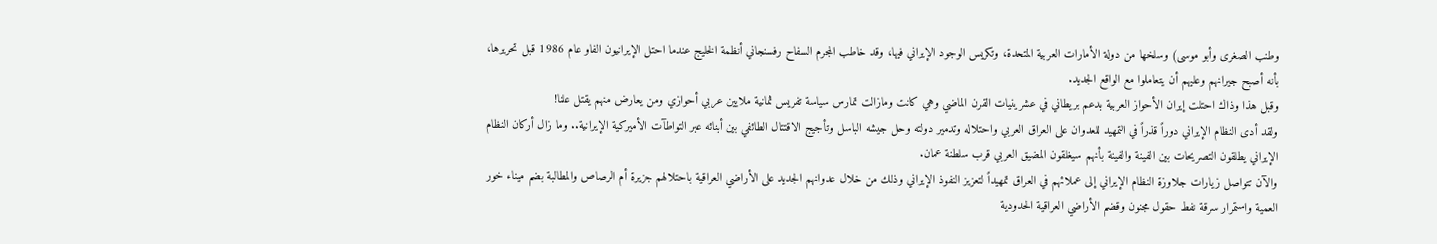وطنب الصغرى وأبو موسى) وسلخها من دولة الأمارات العربية المتحدة، وتكريس الوجود الإيراني فيها، وقد خاطب المجرم السفاح رفسنجاني أنظمة الخليج عندما احتل الإيرانيون الفاو عام 1986 قبل تحريرها، بأنه أصبح جيرانهم وعليهم أن يتعاملوا مع الواقع الجديد.
وقبل هذا وذاك احتلت إيران الأحواز العربية بدعم بريطاني في عشرينيات القرن الماضي وهي كانت ومازالت تمارس سياسة تفريس ثمانية ملايين عربي أحوازي ومن يعارض منهم يقتل علنا!
ولقد أدى النظام الإيراني دوراً قذراً في التمهيد للعدوان على العراق العربي واحتلاله وتدمير دولته وحل جيشه الباسل وتأجيج الاقتتال الطائفي بين أبنائه عبر التواطآت الأميركية الإيرانية.. وما زال أركان النظام الإيراني يطلقون التصريحات بين الفينة والفينة بأنهم سيغلقون المضيق العربي قرب سلطنة عمان.
والآن تتواصل زيارات جلاوزة النظام الإيراني إلى عملائهم في العراق تمهيداً لتعزيز النفوذ الإيراني وذلك من خلال عدوانهم الجديد على الأراضي العراقية باحتلالهم جزيرة أم الرصاص والمطالبة بضم ميناء خور العمية واستمرار سرقة نفط حقول مجنون وقضم الأراضي العراقية الحدودية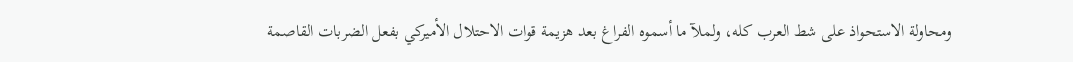ومحاولة الاستحواذ على شط العرب كله، ولملآ ما أسموه الفراغ بعد هزيمة قوات الاحتلال الأميركي بفعل الضربات القاصمة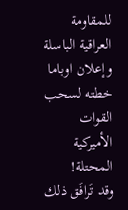للمقاومة العراقية الباسلة وإعلان اوباما خطته لسحب القوات الأميركية المحتلة!
وقد تَرافَق ذلك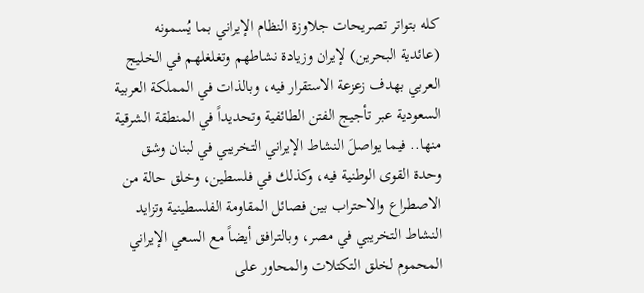كله بتواتر تصريحات جلاوزة النظام الإيراني بما يُسمونه (عائدية البحرين) لإيران وزيادة نشاطهم وتغلغلهم في الخليج العربي بهدف زعزعة الاستقرار فيه، وبالذات في المملكة العربية السعودية عبر تأجيج الفتن الطائفية وتحديداً في المنطقة الشرقية منها.. فيما يواصلَ النشاط الإيراني التخريبي في لبنان وشق وحدة القوى الوطنية فيه، وكذلك في فلسطين، وخلق حالة من الاصطراع والاحتراب بين فصائل المقاومة الفلسطينية وتزايد النشاط التخريبي في مصر، وبالترافق أيضاً مع السعي الإيراني المحموم لخلق التكتلات والمحاور على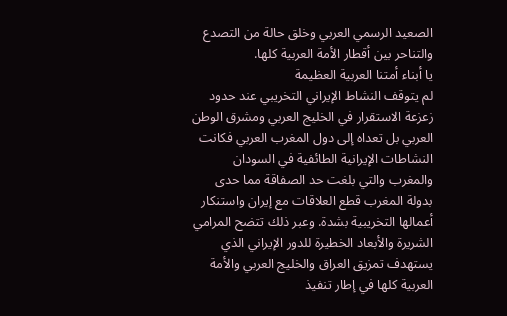الصعيد الرسمي العربي وخلق حالة من التصدع والتناحر بين أقطار الأمة العربية كلها.
يا أبناء أمتنا العربية العظيمة
لم يتوقف النشاط الإيراني التخريبي عند حدود زعزعة الاستقرار في الخليج العربي ومشرق الوطن العربي بل تعداه إلى دول المغرب العربي فكانت النشاطات الإيرانية الطائفية في السودان والمغرب والتي بلغت حد الصفاقة مما حدى بدولة المغرب قطع العلاقات مع إيران واستنكار أعمالها التخريبية بشدة. وعبر ذلك تتضح المرامي الشريرة والأبعاد الخطيرة للدور الإيراني الذي يستهدف تمزيق العراق والخليج العربي والأمة العربية كلها في إطار تنفيذ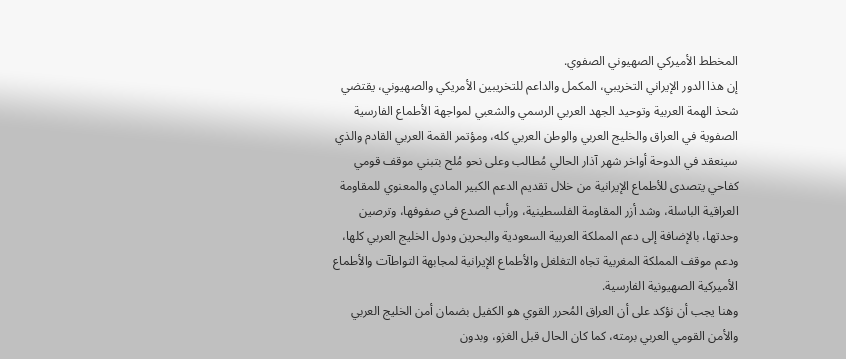المخطط الأميركي الصهيوني الصفوي.
إن هذا الدور الإيراني التخريبي، المكمل والداعم للتخريبين الأمريكي والصهيوني، يقتضي شحذ الهمة العربية وتوحيد الجهد العربي الرسمي والشعبي لمواجهة الأطماع الفارسية الصفوية في العراق والخليج العربي والوطن العربي كله، ومؤتمر القمة العربي القادم والذي سينعقد في الدوحة أواخر شهر آذار الحالي مُطالب وعلى نحو مُلح بتبني موقف قومي كفاحي يتصدى للأطماع الإيرانية من خلال تقديم الدعم الكبير المادي والمعنوي للمقاومة العراقية الباسلة، وشد أزر المقاومة الفلسطينية، ورأب الصدع في صفوفها، وترصين وحدتها، بالإضافة إلى دعم المملكة العربية السعودية والبحرين ودول الخليج العربي كلها، ودعم موقف المملكة المغربية تجاه التغلغل والأطماع الإيرانية لمجابهة التواطآت والأطماع الأميركية الصهيونية الفارسية.
وهنا يجب أن نؤكد على أن العراق المُحرر القوي هو الكفيل بضمان أمن الخليج العربي والأمن القومي العربي برمته، كما كان الحال قبل الغزو، وبدون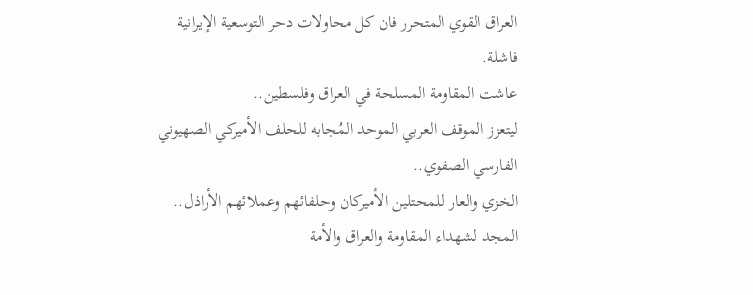العراق القوي المتحرر فان كل محاولات دحر التوسعية الإيرانية فاشلة.
عاشت المقاومة المسلحة في العراق وفلسطين..
ليتعزز الموقف العربي الموحد المُجابه للحلف الأميركي الصهيوني الفارسي الصفوي..
الخزي والعار للمحتلين الأميركان وحلفائهم وعملائهم الأراذل..
المجد لشهداء المقاومة والعراق والأمة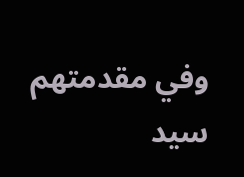وفي مقدمتهم سيد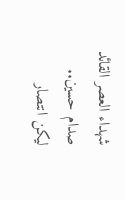شهداء العصر القائد صدام حسين..
ليكن انتصار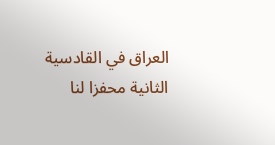العراق في القادسية الثانية محفزا لنا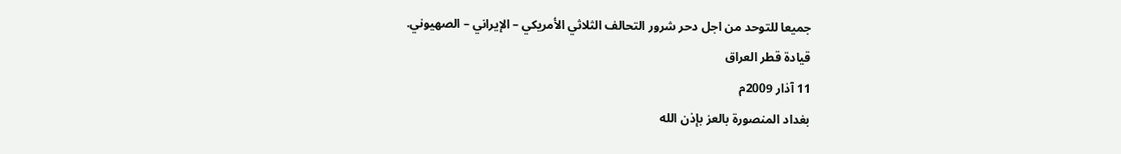جميعا للتوحد من اجل دحر شرور التحالف الثلاثي الأمريكي – الإيراني – الصهيوني.
قيادة قطر العراق
11 آذار 2009م
بغداد المنصورة بالعز بإذن الله